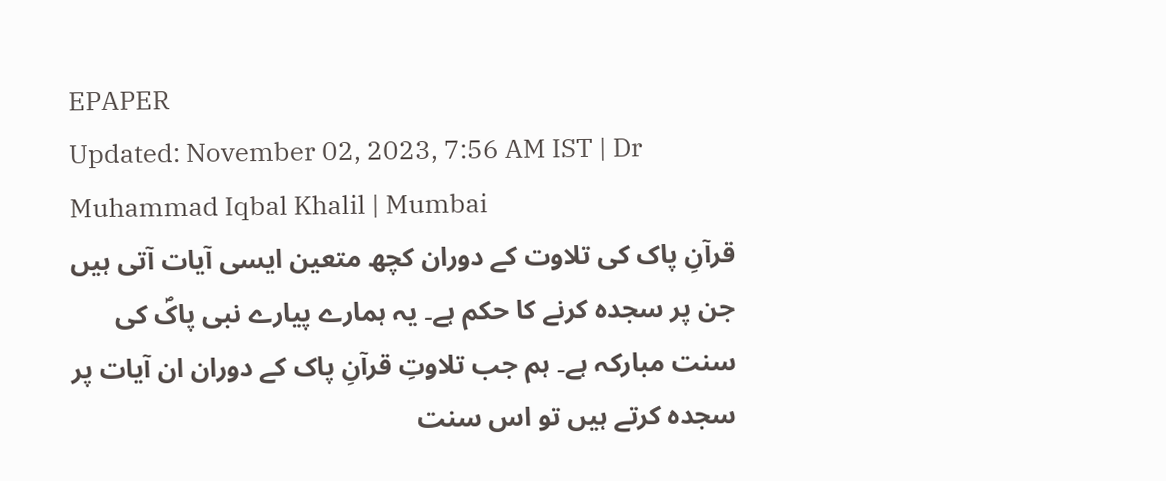EPAPER
Updated: November 02, 2023, 7:56 AM IST | Dr Muhammad Iqbal Khalil | Mumbai
قرآنِ پاک کی تلاوت کے دوران کچھ متعین ایسی آیات آتی ہیں جن پر سجدہ کرنے کا حکم ہے۔ یہ ہمارے پیارے نبی پاکؐ کی سنت مبارکہ ہے۔ ہم جب تلاوتِ قرآنِ پاک کے دوران ان آیات پر سجدہ کرتے ہیں تو اس سنت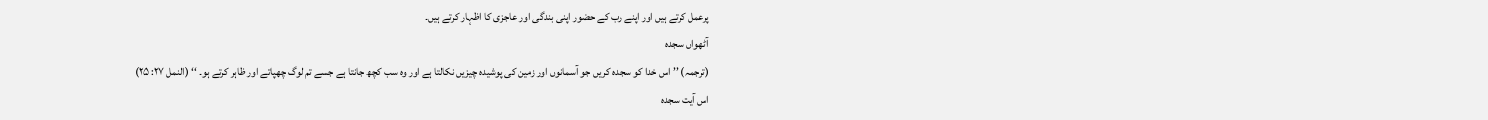پرعمل کرتے ہیں اور اپنے رب کے حضور اپنی بندگی اور عاجزی کا اظہار کرتے ہیں۔
آٹھواں سجدہ
(ترجمہ) ’’ اس خدا کو سجدہ کریں جو آسمانوں اور زمین کی پوشیدہ چیزیں نکالتا ہے اور وہ سب کچھ جانتا ہے جسے تم لوگ چھپاتے اور ظاہر کرتے ہو۔ ‘‘ (النمل ۲۷: ۲۵)
اس آیت سجدہ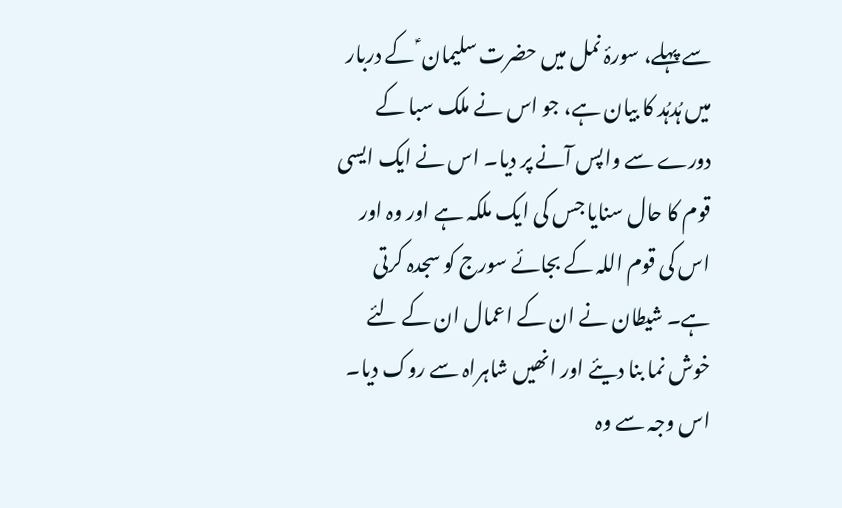سے پہلے، سورۂ نمل میں حضرت سلیمان ؑ کے دربار میں ہُدہُد کا بیان ہے، جو اس نے ملک سبا کے دورے سے واپس آنے پر دیا۔ اس نے ایک ایسی قوم کا حال سنایا جس کی ایک ملکہ ہے اور وہ اور اس کی قوم اللہ کے بجائے سورج کو سجدہ کرتی ہے۔ شیطان نے ان کے اعمال ان کے لئے خوش نما بنا دیئے اور انھیں شاہراہ سے روک دیا۔ اس وجہ سے وہ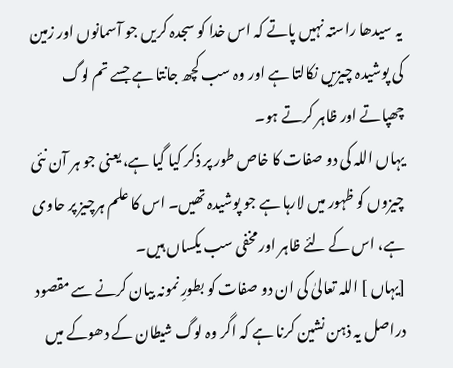یہ سیدھا راستہ نہیں پاتے کہ اس خدا کو سجدہ کریں جو آسمانوں اور زمین کی پوشیدہ چیزیں نکالتا ہے اور وہ سب کچھ جانتا ہے جسے تم لوگ چھپاتے اور ظاہر کرتے ہو۔
یہاں اللہ کی دو صفات کا خاص طور پر ذکر کیا گیا ہے، یعنی جو ہر آن نئی چیزوں کو ظہور میں لارہا ہے جو پوشیدہ تھیں۔ اس کا علم ہرچیز پر حاوی ہے، اس کے لئے ظاہر اور مخفی سب یکساں ہیں۔
[یہاں ] اللہ تعالیٰ کی ان دو صفات کو بطورِ نمونہ بیان کرنے سے مقصود دراصل یہ ذہن نشین کرنا ہے کہ اگر وہ لوگ شیطان کے دھوکے میں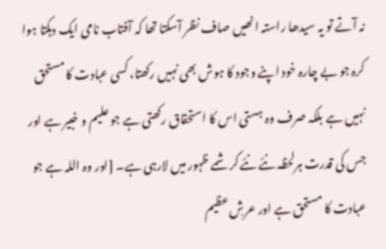نہ آتے تو یہ سیدھا راستہ انھیں صاف نظر آسکتا تھا کہ آفتاب نامی ایک دہکتا ہوا کرہ جو بے چارہ خود اپنے وجود کا ہوش بھی نہیں رکھتا، کسی عبادت کا مستحق نہیں ہے بلکہ صرف وہ ہستی اس کا استحقاق رکھتی ہے جو علیم و خبیر ہے اور جس کی قدرت ہرلحظہ نئے نئے کرشمے ظہور میں لارہی ہے۔ [اور وہ اللہ ہے جو عبادت کا مستحق ہے اور عرشِ عظیم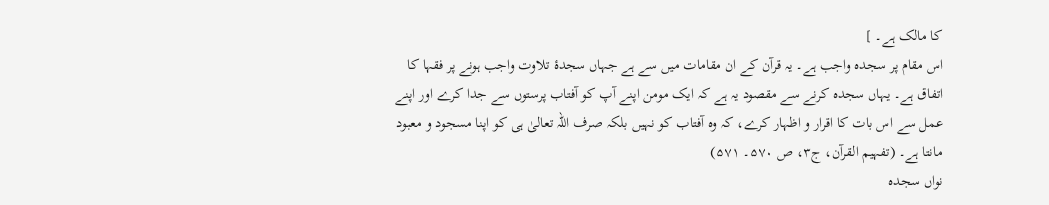کا مالک ہے۔ ]
اس مقام پر سجدہ واجب ہے۔ یہ قرآن کے ان مقامات میں سے ہے جہاں سجدۂ تلاوت واجب ہونے پر فقہا کا اتفاق ہے۔ یہاں سجدہ کرنے سے مقصود یہ ہے کہ ایک مومن اپنے آپ کو آفتاب پرستوں سے جدا کرے اور اپنے عمل سے اس بات کا اقرار و اظہار کرے، کہ وہ آفتاب کو نہیں بلکہ صرف اللہ تعالیٰ ہی کو اپنا مسجود و معبود مانتا ہے۔ (تفہیم القرآن، ج۳، ص ۵۷۰۔ ۵۷۱)
نواں سجدہ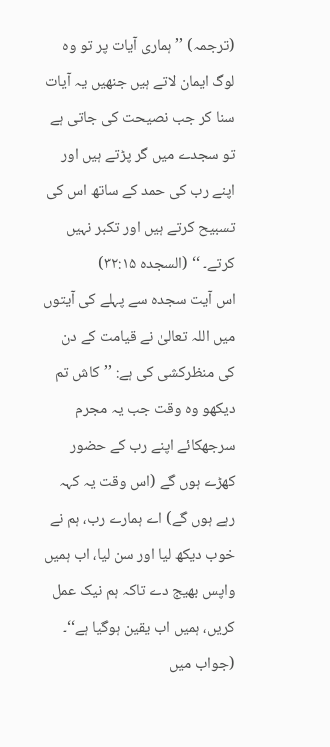(ترجمہ) ’’ ہماری آیات پر تو وہ لوگ ایمان لاتے ہیں جنھیں یہ آیات سنا کر جب نصیحت کی جاتی ہے تو سجدے میں گر پڑتے ہیں اور اپنے رب کی حمد کے ساتھ اس کی تسبیح کرتے ہیں اور تکبر نہیں کرتے۔ ‘‘ (السجدہ ۳۲:۱۵)
اس آیت سجدہ سے پہلے کی آیتوں میں اللہ تعالیٰ نے قیامت کے دن کی منظرکشی کی ہے: ’’کاش تم دیکھو وہ وقت جب یہ مجرم سرجھکائے اپنے رب کے حضور کھڑے ہوں گے (اس وقت یہ کہہ رہے ہوں گے) اے ہمارے رب، ہم نے خوب دیکھ لیا اور سن لیا، اب ہمیں واپس بھیج دے تاکہ ہم نیک عمل کریں، ہمیں اب یقین ہوگیا ہے‘‘۔ (جواب میں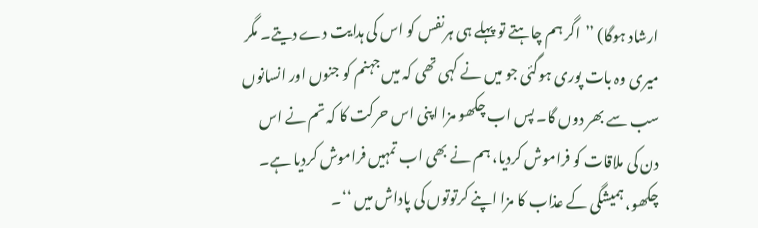ارشاد ہوگا) ’’اگر ہم چاہتے تو پہلے ہی ہرنفس کو اس کی ہدایت دے دیتے۔ مگر میری وہ بات پوری ہوگئی جو میں نے کہی تھی کہ میں جہنم کو جنوں اور انسانوں سب سے بھر دوں گا۔ پس اب چکھو مزا اپنی اس حرکت کا کہ تم نے اس دن کی ملاقات کو فراموش کردیا، ہم نے بھی اب تمہیں فراموش کردیا ہے۔ چکھو، ہمیشگی کے عذاب کا مزا اپنے کرتوتوں کی پاداش میں ‘‘۔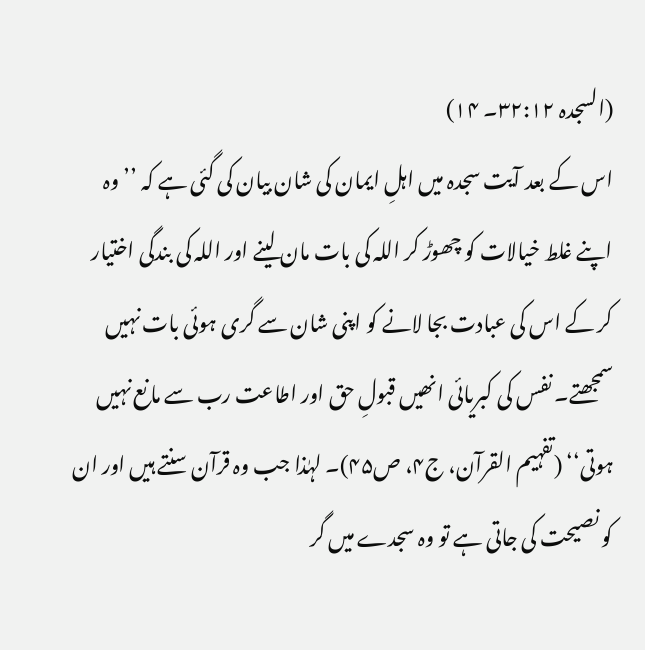(السجدہ ۳۲:۱۲۔ ۱۴)
اس کے بعد آیت سجدہ میں اہلِ ایمان کی شان بیان کی گئی ہے کہ ’’وہ اپنے غلط خیالات کو چھوڑ کر اللہ کی بات مان لینے اور اللہ کی بندگی اختیار کر کے اس کی عبادت بجا لانے کو اپنی شان سے گری ہوئی بات نہیں سمجھتے۔ نفس کی کبریائی انھیں قبولِ حق اور اطاعت رب سے مانع نہیں ہوتی‘‘ (تفہیم القرآن، ج۴، ص۴۵)۔ لہٰذا جب وہ قرآن سنتے ہیں اور ان کو نصیحت کی جاتی ہے تو وہ سجدے میں گر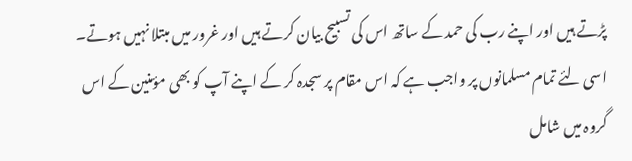پڑتے ہیں اور اپنے رب کی حمد کے ساتھ اس کی تسبیح بیان کرتے ہیں اور غرور میں مبتلا نہیں ہوتے۔ اسی لئے تمام مسلمانوں پر واجب ہے کہ اس مقام پر سجدہ کر کے اپنے آپ کو بھی مؤمنین کے اس گروہ میں شامل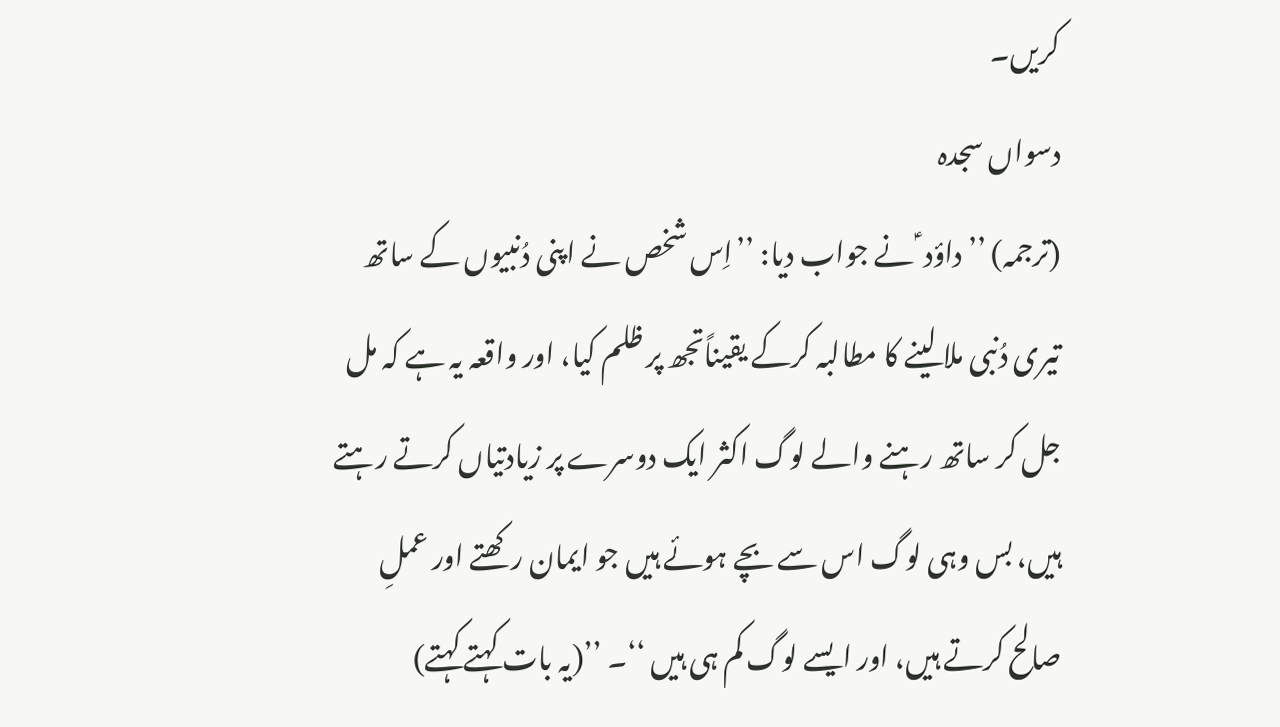کریں۔
دسواں سجدہ
(ترجمہ) ’’ داؤد ؑ نے جواب دیا: ’’اِس شخص نے اپنی دُنبیوں کے ساتھ تیری دُنبی ملا لینے کا مطالبہ کرکے یقیناًتجھ پر ظلم کیا، اور واقعہ یہ ہے کہ مل جل کر ساتھ رہنے والے لوگ اکثر ایک دوسرے پر زیادتیاں کرتے رہتے ہیں، بس وہی لوگ اس سے بچے ہوئے ہیں جو ایمان رکھتے اور عملِ صالح کرتے ہیں، اور ایسے لوگ کم ہی ہیں ‘‘۔ ’’(یہ بات کہتے کہتے)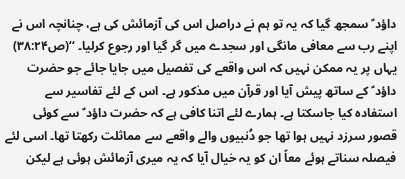داؤد ؑ سمجھ گیا کہ یہ تو ہم نے دراصل اس کی آزمائش کی ہے، چنانچہ اس نے اپنے رب سے معافی مانگی اور سجدے میں گر گیا اور رجوع کرلیا۔ ‘‘(ص۳۸:۲۴)
یہاں پر یہ ممکن نہیں کہ اس واقعے کی تفصیل میں جایا جائے جو حضرت داؤد ؑ کے ساتھ پیش آیا اور قرآن میں مذکور ہے۔ اس کے لئے تفاسیر سے استفادہ کیا جاسکتا ہے۔ ہمارے لئے اتنا کافی ہے کہ حضرت داؤد ؑ سے کوئی قصور سرزد نہیں ہوا تھا جو دُنبیوں والے واقعے سے مماثلت رکھتا تھا۔ اسی لئے فیصلہ سناتے ہوئے معاً ان کو یہ خیال آیا کہ یہ میری آزمائش ہوئی ہے لیکن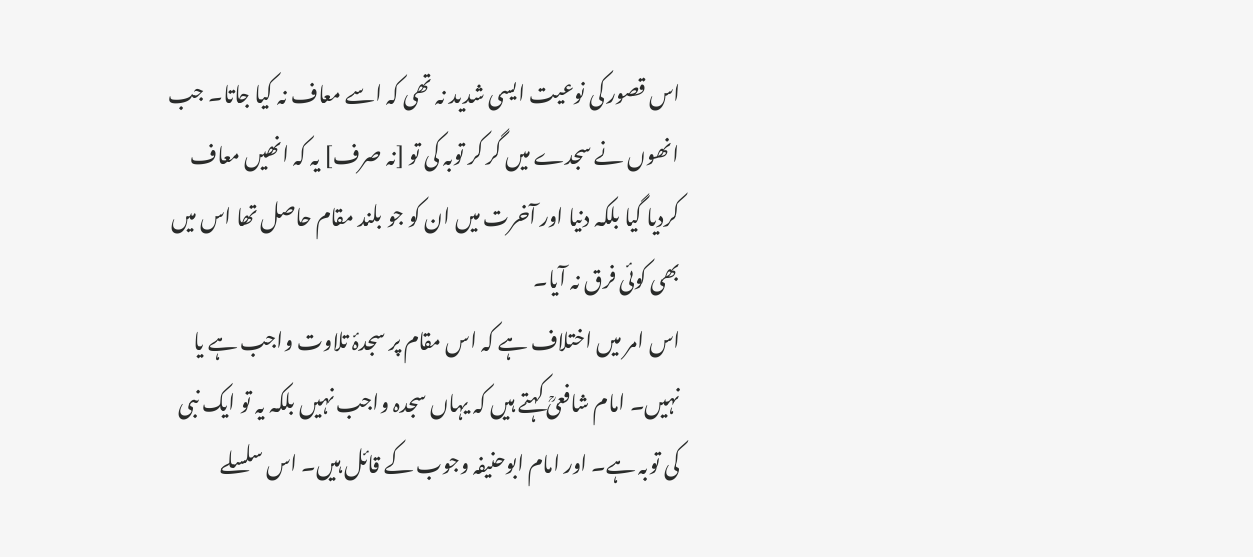اس قصور کی نوعیت ایسی شدید نہ تھی کہ اسے معاف نہ کیا جاتا۔ جب انھوں نے سجدے میں گر کر توبہ کی تو [نہ صرف] یہ کہ انھیں معاف کردیا گیا بلکہ دنیا اور آخرت میں ان کو جو بلند مقام حاصل تھا اس میں بھی کوئی فرق نہ آیا۔
اس امر میں اختلاف ہے کہ اس مقام پر سجدۂ تلاوت واجب ہے یا نہیں۔ امام شافعیؒ کہتے ہیں کہ یہاں سجدہ واجب نہیں بلکہ یہ تو ایک نبی کی توبہ ہے۔ اور امام ابوحنیفہ وجوب کے قائل ہیں۔ اس سلسلے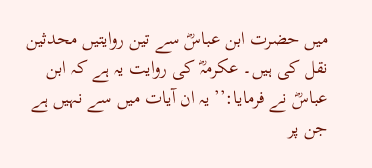میں حضرت ابن عباسؓ سے تین روایتیں محدثین نقل کی ہیں۔ عکرمہؓ کی روایت یہ ہے کہ ابن عباسؓ نے فرمایا:’’ یہ ان آیات میں سے نہیں ہے جن پر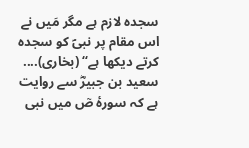سجدہ لازم ہے مگر مَیں نے اس مقام پر نبیؐ کو سجدہ کرتے دیکھا ہے‘‘ (بخاری).... سعید بن جبیرؓ سے روایت ہے کہ سورۂ صٓ میں نبی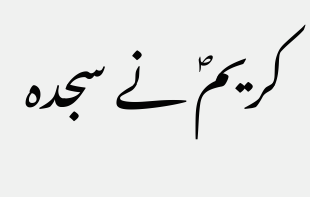کریمؐ نے سجدہ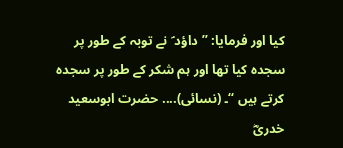کیا اور فرمایا: ’’داؤد ؑ نے توبہ کے طور پر سجدہ کیا تھا اور ہم شکر کے طور پر سجدہ کرتے ہیں ‘‘۔ (نسائی).... حضرت ابوسعید خدریؓ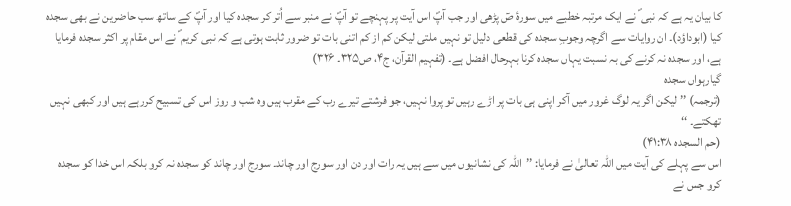کا بیان یہ ہے کہ نبی ؐ نے ایک مرتبہ خطبے میں سورۂ صٓ پڑھی اور جب آپؐ اس آیت پر پہنچے تو آپؐ نے منبر سے اُتر کر سجدہ کیا اور آپؐ کے ساتھ سب حاضرین نے بھی سجدہ کیا (ابوداؤد)۔ ان روایات سے اگرچہ وجوبِ سجدہ کی قطعی دلیل تو نہیں ملتی لیکن کم از کم اتنی بات تو ضرور ثابت ہوتی ہے کہ نبی کریم ؐ نے اس مقام پر اکثر سجدہ فرمایا ہے، اور سجدہ نہ کرنے کی بہ نسبت یہاں سجدہ کرنا بہرحال افضل ہے۔ (تفہیم القرآن، ج۴، ص۳۲۵۔ ۳۲۶)
گیارہواں سجدہ
(ترجمہ) ’’ لیکن اگر یہ لوگ غرور میں آکر اپنی ہی بات پر اڑے رہیں تو پروا نہیں، جو فرشتے تیرے رب کے مقرب ہیں وہ شب و روز اس کی تسبیح کررہے ہیں اور کبھی نہیں تھکتے۔ ‘‘
(حم السجدہ ۴۱:۳۸)
اس سے پہلے کی آیت میں اللہ تعالیٰ نے فرمایا: ’’اللہ کی نشانیوں میں سے ہیں یہ رات اور دن اور سورج اور چاند۔ سورج اور چاند کو سجدہ نہ کرو بلکہ اس خدا کو سجدہ کرو جس نے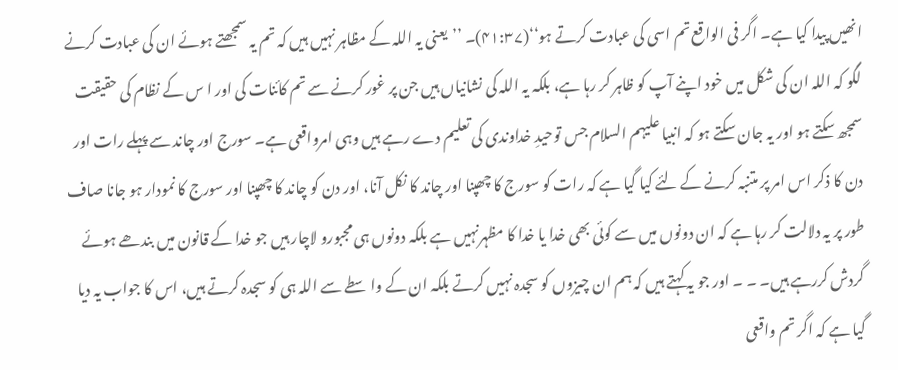انھیں پیدا کیا ہے۔ اگر فی الواقع تم اسی کی عبادت کرتے ہو‘‘(۴۱:۳۷)۔ ’’یعنی یہ اللہ کے مظاہر نہیں ہیں کہ تم یہ سمجھتے ہوئے ان کی عبادت کرنے لگو کہ اللہ ان کی شکل میں خود اپنے آپ کو ظاہر کر رہا ہے، بلکہ یہ اللہ کی نشانیاں ہیں جن پر غور کرنے سے تم کائنات کی اور ا س کے نظام کی حقیقت سمجھ سکتے ہو اور یہ جان سکتے ہو کہ انبیا علیہم السلام جس توحیدِ خداوندی کی تعلیم دے رہے ہیں وہی امرواقعی ہے۔ سورج اور چاند سے پہلے رات اور دن کا ذکر اس امر پر متنبہ کرنے کے لئے کیا گیا ہے کہ رات کو سورج کا چھپنا اور چاند کا نکل آنا، اور دن کو چاند کا چھپنا اور سورج کا نمودار ہو جانا صاف طور پر یہ دلالت کر رہا ہے کہ ان دونوں میں سے کوئی بھی خدا یا خدا کا مظہرنہیں ہے بلکہ دونوں ہی مجبورو لاچار ہیں جو خدا کے قانون میں بندھے ہوئے گردش کررہے ہیں۔ ۔ ۔ اور جو یہ کہتے ہیں کہ ہم ان چیزوں کو سجدہ نہیں کرتے بلکہ ان کے واسطے سے اللہ ہی کو سجدہ کرتے ہیں، اس کا جواب یہ دیا گیا ہے کہ اگر تم واقعی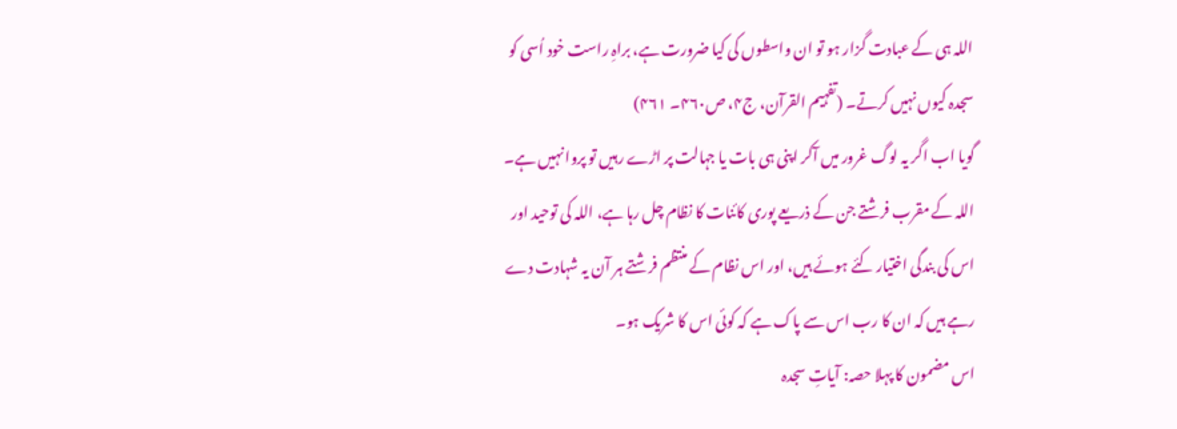اللہ ہی کے عبادت گزار ہو تو ان واسطوں کی کیا ضرورت ہے، براہِ راست خود اُسی کو سجدہ کیوں نہیں کرتے۔ (تفہیم القرآن، ج۴، ص۴۶۰۔ ۴۶۱)
گویا اب اگر یہ لوگ غرور میں آکر اپنی ہی بات یا جہالت پر اڑے رہیں تو پروا نہیں ہے۔ اللہ کے مقرب فرشتے جن کے ذریعے پوری کائنات کا نظام چل رہا ہے، اللہ کی توحید اور اس کی بندگی اختیار کئے ہوئے ہیں، اور اس نظام کے منتظم فرشتے ہر آن یہ شہادت دے رہے ہیں کہ ان کا رب اس سے پاک ہے کہ کوئی اس کا شریک ہو۔
اس مضمون کا پہلا حصہ: آیاتِ سجدہ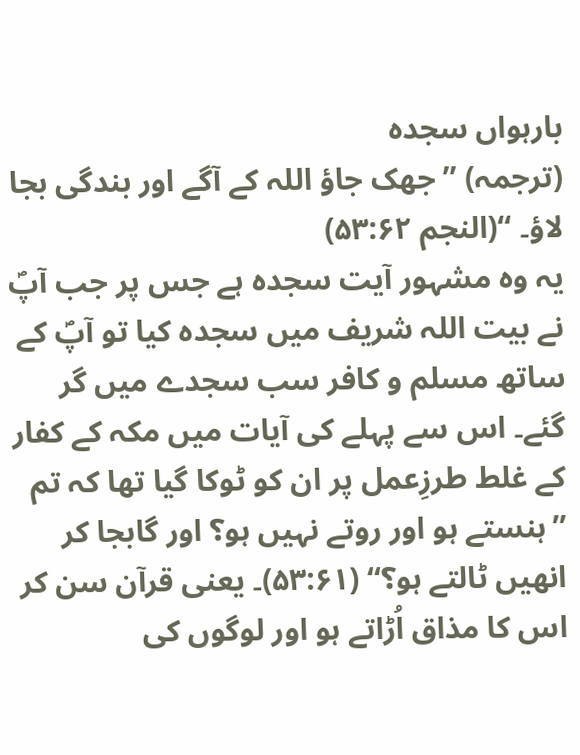بارہواں سجدہ
(ترجمہ) ’’ جھک جاؤ اللہ کے آگے اور بندگی بجا لاؤ۔ ‘‘(النجم ۵۳:۶۲)
یہ وہ مشہور آیت سجدہ ہے جس پر جب آپؐ نے بیت اللہ شریف میں سجدہ کیا تو آپؐ کے ساتھ مسلم و کافر سب سجدے میں گر گئے۔ اس سے پہلے کی آیات میں مکہ کے کفار کے غلط طرزِعمل پر ان کو ٹوکا گیا تھا کہ تم ’’ہنستے ہو اور روتے نہیں ہو؟ اور گابجا کر انھیں ٹالتے ہو؟‘‘ (۵۳:۶۱)۔ یعنی قرآن سن کر اس کا مذاق اُڑاتے ہو اور لوگوں کی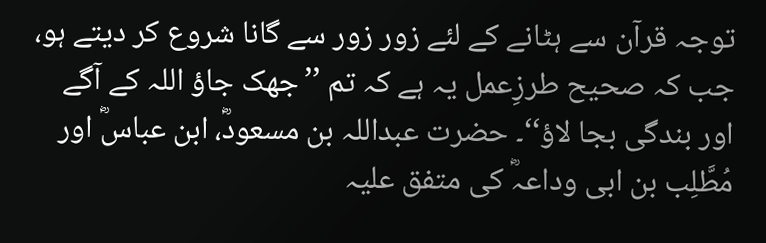توجہ قرآن سے ہٹانے کے لئے زور زور سے گانا شروع کر دیتے ہو، جب کہ صحیح طرزِعمل یہ ہے کہ تم ’’جھک جاؤ اللہ کے آگے اور بندگی بجا لاؤ‘‘۔ حضرت عبداللہ بن مسعودؓ، ابن عباسؓ اور مُطَّلِب بن ابی وداعہؓ کی متفق علیہ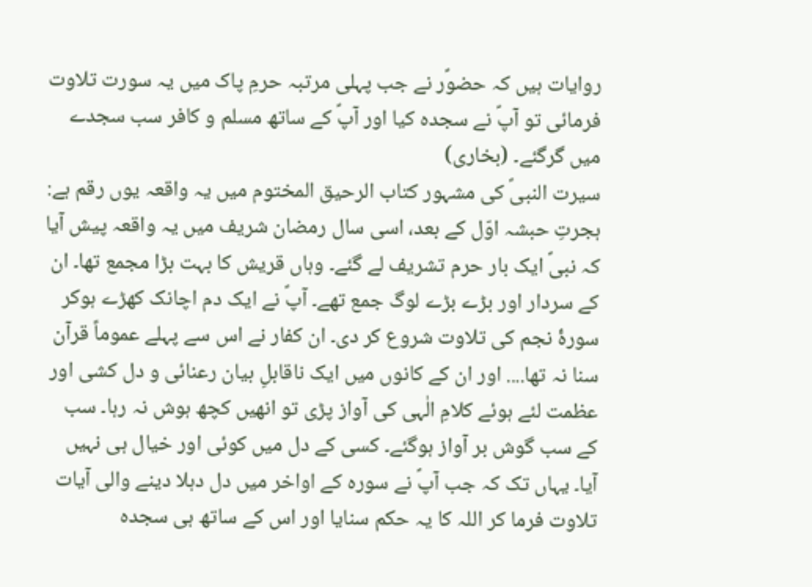روایات ہیں کہ حضوؐر نے جب پہلی مرتبہ حرمِ پاک میں یہ سورت تلاوت فرمائی تو آپؐ نے سجدہ کیا اور آپؐ کے ساتھ مسلم و کافر سب سجدے میں گرگئے۔ (بخاری)
سیرت النبیؐ کی مشہور کتاب الرحیق المختوم میں یہ واقعہ یوں رقم ہے: ہجرتِ حبشہ اوّل کے بعد، اسی سال رمضان شریف میں یہ واقعہ پیش آیا کہ نبیؐ ایک بار حرم تشریف لے گئے۔ وہاں قریش کا بہت بڑا مجمع تھا۔ ان کے سردار اور بڑے بڑے لوگ جمع تھے۔ آپؐ نے ایک دم اچانک کھڑے ہوکر سورۂ نجم کی تلاوت شروع کر دی۔ ان کفار نے اس سے پہلے عموماً قرآن سنا نہ تھا.... اور ان کے کانوں میں ایک ناقابلِ بیان رعنائی و دل کشی اور عظمت لئے ہوئے کلامِ الٰہی کی آواز پڑی تو انھیں کچھ ہوش نہ رہا۔ سب کے سب گوش بر آواز ہوگئے۔ کسی کے دل میں کوئی اور خیال ہی نہیں آیا۔ یہاں تک کہ جب آپؐ نے سورہ کے اواخر میں دل دہلا دینے والی آیات تلاوت فرما کر اللہ کا یہ حکم سنایا اور اس کے ساتھ ہی سجدہ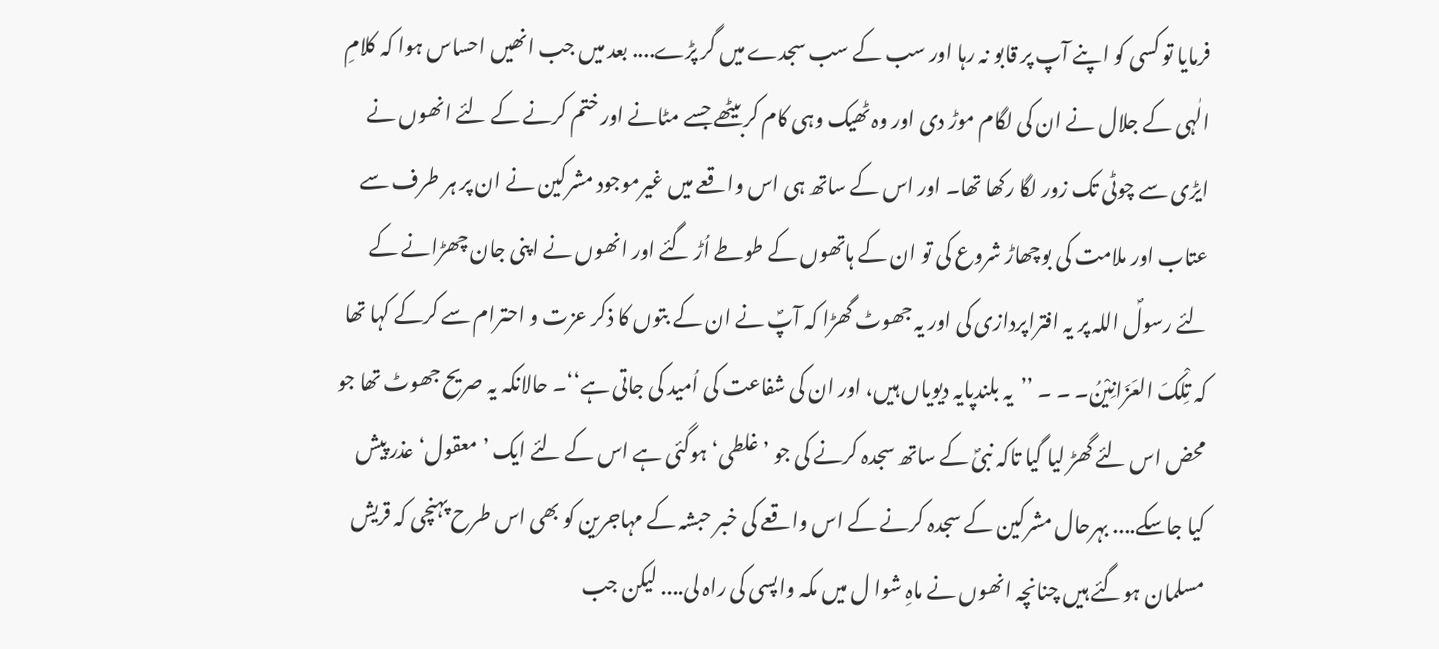فرمایا تو کسی کو اپنے آپ پر قابو نہ رہا اور سب کے سب سجدے میں گر پڑے.... بعد میں جب انھیں احساس ہوا کہ کلامِ الٰہی کے جلال نے ان کی لگام موڑ دی اور وہ ٹھیک وہی کام کربیٹھے جسے مٹانے اور ختم کرنے کے لئے انھوں نے ایڑی سے چوٹی تک زور لگا رکھا تھا۔ اور اس کے ساتھ ہی اس واقعے میں غیرموجود مشرکین نے ان پر ہر طرف سے عتاب اور ملامت کی بوچھاڑ شروع کی تو ان کے ہاتھوں کے طوطے اُڑ گئے اور انھوں نے اپنی جان چھڑانے کے لئے رسولؐ اللہ پر یہ افتراپردازی کی اور یہ جھوٹ گھڑا کہ آپؐ نے ان کے بتوں کا ذکر عزت و احترام سے کرکے کہا تھا کہ تِلْکَ العَزَانِیْنُ۔ ۔ ۔ ’’یہ بلندپایہ دیویاں ہیں، اور ان کی شفاعت کی اُمید کی جاتی ہے‘‘۔ حالانکہ یہ صریح جھوٹ تھا جو محض اس لئے گھڑ لیا گیا تاکہ نبیؐ کے ساتھ سجدہ کرنے کی جو ’غلطی‘ ہوگئی ہے اس کے لئے ایک ’معقول‘ عذر پیش کیا جاسکے.... بہرحال مشرکین کے سجدہ کرنے کے اس واقعے کی خبر حبشہ کے مہاجرین کو بھی اس طرح پہنچی کہ قریش مسلمان ہوگئے ہیں چنانچہ انھوں نے ماہِ شوا ل میں مکہ واپسی کی راہ لی.... لیکن جب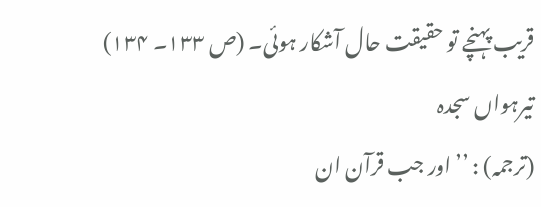قریب پہنچے تو حقیقت حال آشکار ہوئی۔ (ص ۱۳۳۔ ۱۳۴)
تیرہواں سجدہ
(ترجمہ) : ’’ اور جب قرآن ان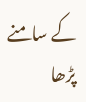کے سامنے پڑھا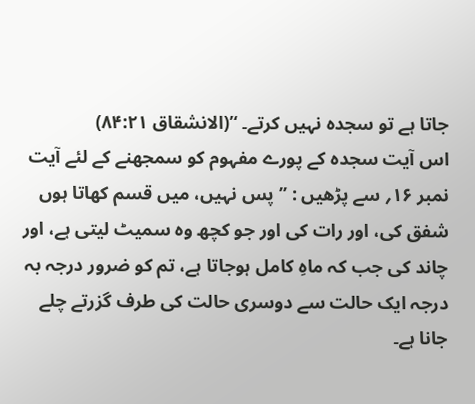جاتا ہے تو سجدہ نہیں کرتے۔ ‘’(الانشقاق ۸۴:۲۱)
اس آیت سجدہ کے پورے مفہوم کو سمجھنے کے لئے آیت نمبر ۱۶؍ سے پڑھیں : ’’پس نہیں، میں قسم کھاتا ہوں شفق کی، اور رات کی اور جو کچھ وہ سمیٹ لیتی ہے، اور چاند کی جب کہ ماہِ کامل ہوجاتا ہے، تم کو ضرور درجہ بہ درجہ ایک حالت سے دوسری حالت کی طرف گزرتے چلے جانا ہے۔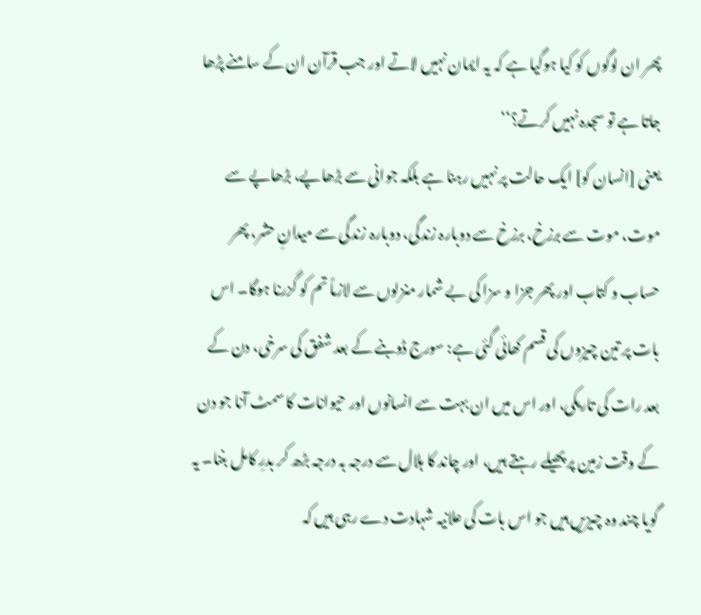پھر ان لوگوں کو کیا ہوگیا ہے کہ یہ ایمان نہیں لاتے اور جب قرآن ان کے سامنے پڑھا جاتا ہے تو سجدہ نہیں کرتے؟‘‘
یعنی [انسان کو] ایک حالت پر نہیں رہنا ہے بلکہ جوانی سے بڑھاپے، بڑھاپے سے موت، موت سے برزخ، برزخ سے دوبارہ زندگی، دوبارہ زندگی سے میدانِ حشر، پھر حساب و کتاب اور پھر جزا و سزا کی بے شمار منزلوں سے لازماً تم کو گزرنا ہوگا۔ اس بات پر تین چیزوں کی قسم کھائی گئی ہے: سورج ڈوبنے کے بعد شفق کی سرخی، دن کے بعد رات کی تاریکی، اور اس میں ان بہت سے انسانوں اور حیوانات کا سمٹ آنا جو دن کے وقت زمین پر پھیلے رہتے ہیں، اور چاند کا ہلال سے درجہ بہ درجہ بڑھ کر بدرِ کامل بننا۔ یہ گویا چند وہ چیزیں ہیں جو اس بات کی علانیہ شہادت دے رہی ہیں کہ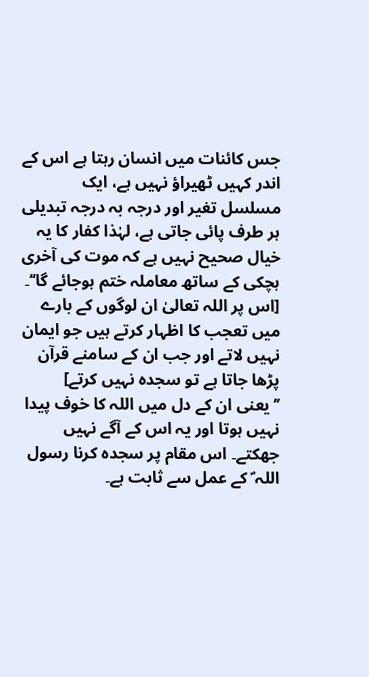جس کائنات میں انسان رہتا ہے اس کے اندر کہیں ٹھیراؤ نہیں ہے، ایک مسلسل تغیر اور درجہ بہ درجہ تبدیلی ہر طرف پائی جاتی ہے، لہٰذا کفار کا یہ خیال صحیح نہیں ہے کہ موت کی آخری ہچکی کے ساتھ معاملہ ختم ہوجائے گا‘‘۔
[اس پر اللہ تعالیٰ ان لوگوں کے بارے میں تعجب کا اظہار کرتے ہیں جو ایمان نہیں لاتے اور جب ان کے سامنے قرآن پڑھا جاتا ہے تو سجدہ نہیں کرتے] ’’یعنی ان کے دل میں اللہ کا خوف پیدا نہیں ہوتا اور یہ اس کے آگے نہیں جھکتے۔ اس مقام پر سجدہ کرنا رسول اللہ ؐ کے عمل سے ثابت ہے۔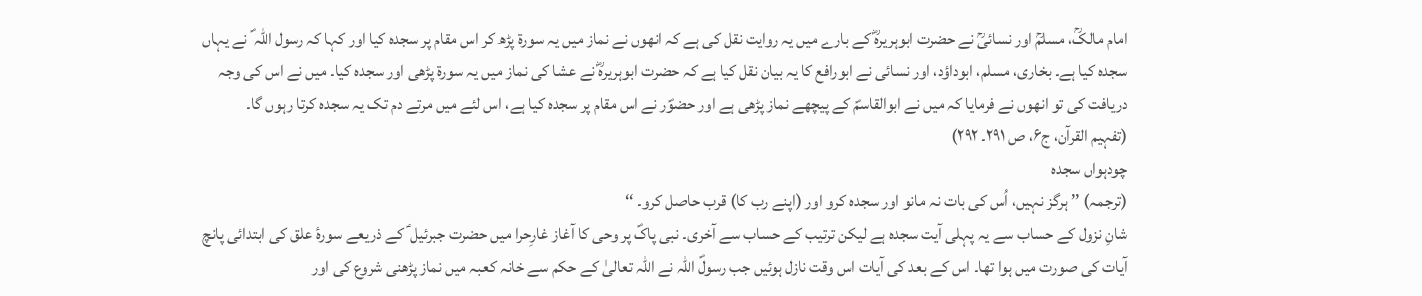امام مالکؒ، مسلمؒ اور نسائیؒ نے حضرت ابوہریرہؓ کے بارے میں یہ روایت نقل کی ہے کہ انھوں نے نماز میں یہ سورۃ پڑھ کر اس مقام پر سجدہ کیا اور کہا کہ رسول اللہ ؐ نے یہاں سجدہ کیا ہے۔ بخاری، مسلم، ابوداؤد، اور نسائی نے ابورافع کا یہ بیان نقل کیا ہے کہ حضرت ابوہریرہؓ نے عشا کی نماز میں یہ سورۃ پڑھی اور سجدہ کیا۔ میں نے اس کی وجہ دریافت کی تو انھوں نے فرمایا کہ میں نے ابوالقاسمؐ کے پیچھے نماز پڑھی ہے اور حضوؐر نے اس مقام پر سجدہ کیا ہے، اس لئے میں مرتے دم تک یہ سجدہ کرتا رہوں گا۔
(تفہیم القرآن، ج۶، ص ۲۹۱۔ ۲۹۲)
چودہواں سجدہ
(ترجمہ) ’’ ہرگز نہیں، اُس کی بات نہ مانو اور سجدہ کرو اور (اپنے رب کا) قرب حاصل کرو۔ ‘‘
شانِ نزول کے حساب سے یہ پہلی آیت سجدہ ہے لیکن ترتیب کے حساب سے آخری۔ نبی پاکؐ پر وحی کا آغاز غارِحرا میں حضرت جبرئیل ؑ کے ذریعے سورۂ علق کی ابتدائی پانچ آیات کی صورت میں ہوا تھا۔ اس کے بعد کی آیات اس وقت نازل ہوئیں جب رسولؐ اللہ نے اللہ تعالیٰ کے حکم سے خانہ کعبہ میں نماز پڑھنی شروع کی اور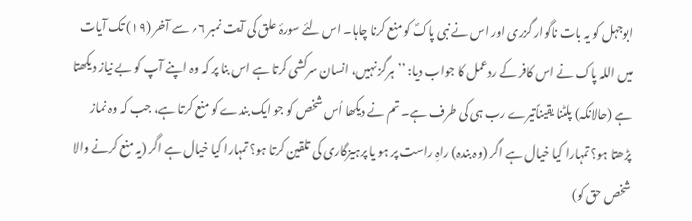ابوجہل کو یہ بات ناگوار گزری اور اس نے نبی پاکؐ کو منع کرنا چاہا۔ اس لئے سورۂ علق کی آیت نمبر ۶؍ سے آخر (۱۹) تک آیات میں اللہ پاک نے اس کافر کے ردعمل کا جواب دیا: ’’ہرگز نہیں، انسان سرکشی کرتا ہے اس بنا پر کہ وہ اپنے آپ کو بے نیاز دیکھتا ہے (حالانکہ) پلٹنا یقیناًتیرے رب ہی کی طرف ہے۔ تم نے دیکھا اُس شخص کو جو ایک بندے کو منع کرتا ہے، جب کہ وہ نماز پڑھتا ہو؟ تمہارا کیا خیال ہے اگر (وہ بندہ) راہِ راست پر ہو یا پرہیزگاری کی تلقین کرتا ہو؟ تمہارا کیا خیال ہے اگر (یہ منع کرنے والا شخص حق کو)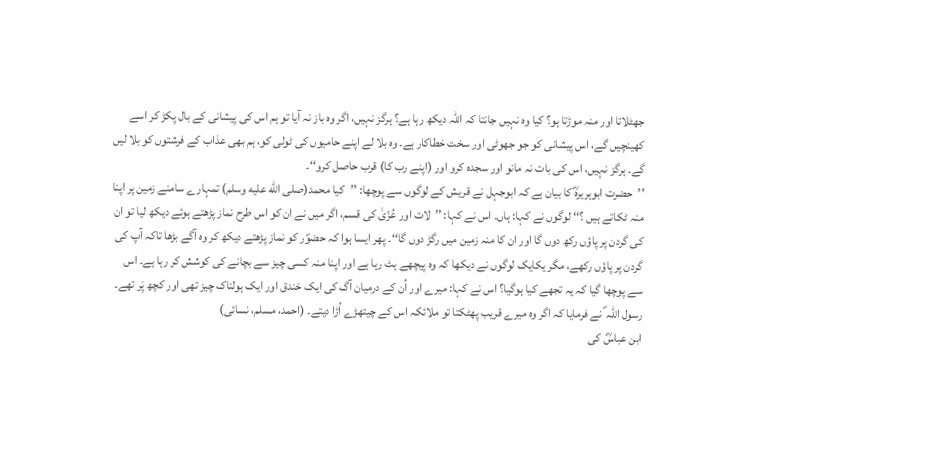جھٹلاتا اور منہ موڑتا ہو؟ کیا وہ نہیں جانتا کہ اللہ دیکھ رہا ہے؟ ہرگز نہیں، اگر وہ باز نہ آیا تو ہم اس کی پیشانی کے بال پکڑ کر اسے کھینچیں گے، اس پیشانی کو جو جھوٹی اور سخت خطاکار ہے۔ وہ بلا لے اپنے حامیوں کی ٹولی کو، ہم بھی عذاب کے فرشتوں کو بلا لیں گے۔ ہرگز نہیں، اس کی بات نہ مانو اور سجدہ کرو اور (اپنے رب کا) قرب حاصل کرو‘‘۔
’’حضرت ابوہریرہؓ کا بیان ہے کہ ابوجہل نے قریش کے لوگوں سے پوچھا: ’’کیا محمد(صلى الله عليه وسلم) تمہارے سامنے زمین پر اپنا منہ ٹکاتے ہیں ؟‘‘ لوگوں نے کہا: ہاں۔ اس نے کہا: ’’لات اور عُزّیٰ کی قسم، اگر میں نے ان کو اس طرح نماز پڑھتے ہوئے دیکھ لیا تو ان کی گردن پر پاؤں رکھ دوں گا اور ان کا منہ زمین میں رگڑ دوں گا‘‘۔ پھر ایسا ہوا کہ حضوؐر کو نماز پڑھتے دیکھ کر وہ آگے بڑھا تاکہ آپ کی گردن پر پاؤں رکھے، مگر یکایک لوگوں نے دیکھا کہ وہ پیچھے ہٹ رہا ہے اور اپنا منہ کسی چیز سے بچانے کی کوشش کر رہا ہے۔ اس سے پوچھا گیا کہ یہ تجھے کیا ہوگیا؟ اس نے کہا: میرے اور اُن کے درمیان آگ کی ایک خندق اور ایک ہولناک چیز تھی اور کچھ پَر تھے۔ رسول اللہ ؐ نے فرمایا کہ اگر وہ میرے قریب پھٹکتا تو ملائکہ اس کے چیتھڑے اُڑا دیتے۔ (احمد، مسلم، نسائی)
ابن عباسؓ کی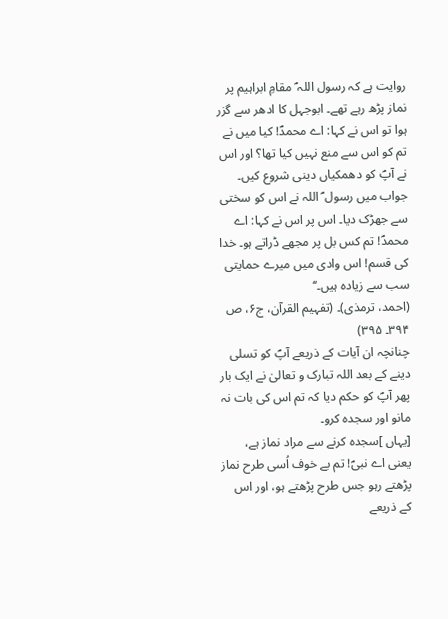روایت ہے کہ رسول اللہ ؐ مقامِ ابراہیم پر نماز پڑھ رہے تھے۔ ابوجہل کا ادھر سے گزر ہوا تو اس نے کہا: اے محمدؐ! کیا میں نے تم کو اس سے منع نہیں کیا تھا؟ اور اس نے آپؐ کو دھمکیاں دینی شروع کیں۔ جواب میں رسول ؐ اللہ نے اس کو سختی سے جھڑک دیا۔ اس پر اس نے کہا: اے محمدؐ! تم کس بل پر مجھے ڈراتے ہو۔ خدا کی قسم! اس وادی میں میرے حمایتی سب سے زیادہ ہیں۔‘‘
(احمد، ترمذی)۔ (تفہیم القرآن، ج۶، ص ۳۹۴۔ ۳۹۵)
چنانچہ ان آیات کے ذریعے آپؐ کو تسلی دینے کے بعد اللہ تبارک و تعالیٰ نے ایک بار پھر آپؐ کو حکم دیا کہ تم اس کی بات نہ مانو اور سجدہ کرو۔
[یہاں ]سجدہ کرنے سے مراد نماز ہے، یعنی اے نبیؐ! تم بے خوف اُسی طرح نماز پڑھتے رہو جس طرح پڑھتے ہو، اور اس کے ذریعے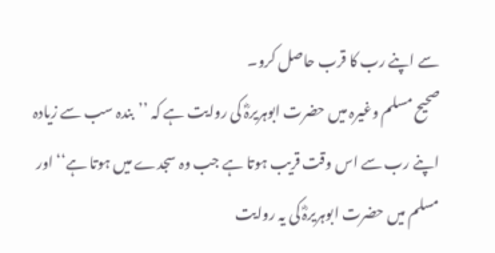سے اپنے رب کا قرب حاصل کرو۔
صحیح مسلم وغیرہ میں حضرت ابوہریرہؓ کی روایت ہے کہ ’’بندہ سب سے زیادہ اپنے رب سے اس وقت قریب ہوتا ہے جب وہ سجدے میں ہوتا ہے‘‘ اور مسلم میں حضرت ابوہریرہؓ کی یہ روایت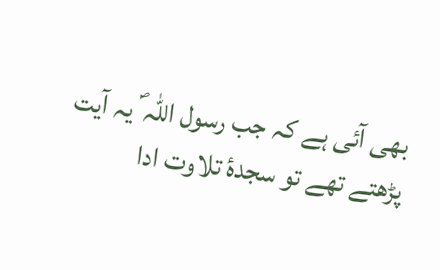بھی آئی ہے کہ جب رسول اللہ ؐ یہ آیت پڑھتے تھے تو سجدۂ تلاوت ادا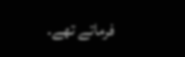فرماتے تھے۔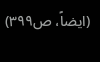(ایضاً، ص۳۹۹)